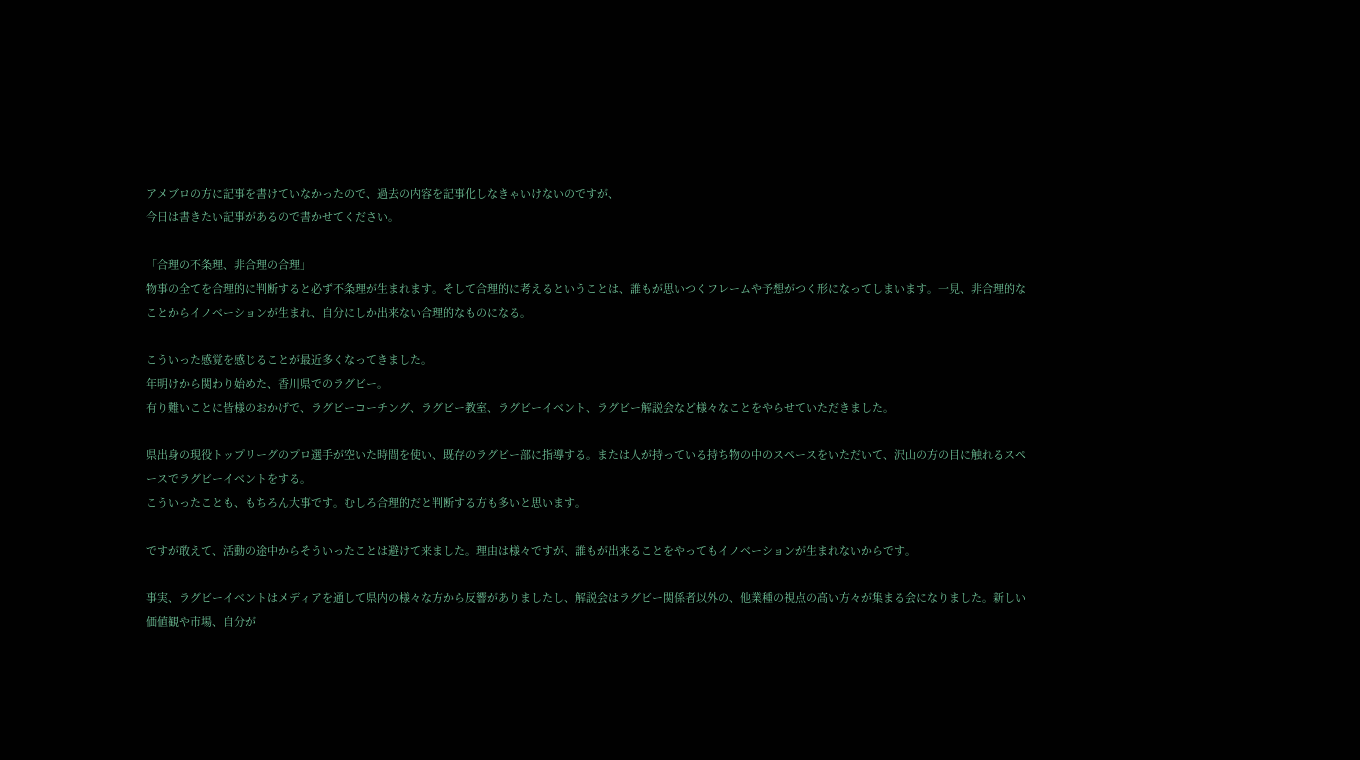アメブロの方に記事を書けていなかったので、過去の内容を記事化しなきゃいけないのですが、
今日は書きたい記事があるので書かせてください。

「合理の不条理、非合理の合理」
物事の全てを合理的に判断すると必ず不条理が生まれます。そして合理的に考えるということは、誰もが思いつくフレームや予想がつく形になってしまいます。一見、非合理的なことからイノベーションが生まれ、自分にしか出来ない合理的なものになる。

こういった感覚を感じることが最近多くなってきました。
年明けから関わり始めた、香川県でのラグビー。
有り難いことに皆様のおかげで、ラグビーコーチング、ラグビー教室、ラグビーイベント、ラグビー解説会など様々なことをやらせていただきました。

県出身の現役トップリーグのプロ選手が空いた時間を使い、既存のラグビー部に指導する。または人が持っている持ち物の中のスペースをいただいて、沢山の方の目に触れるスペースでラグビーイベントをする。
こういったことも、もちろん大事です。むしろ合理的だと判断する方も多いと思います。

ですが敢えて、活動の途中からそういったことは避けて来ました。理由は様々ですが、誰もが出来ることをやってもイノベーションが生まれないからです。

事実、ラグビーイベントはメディアを通して県内の様々な方から反響がありましたし、解説会はラグビー関係者以外の、他業種の視点の高い方々が集まる会になりました。新しい価値観や市場、自分が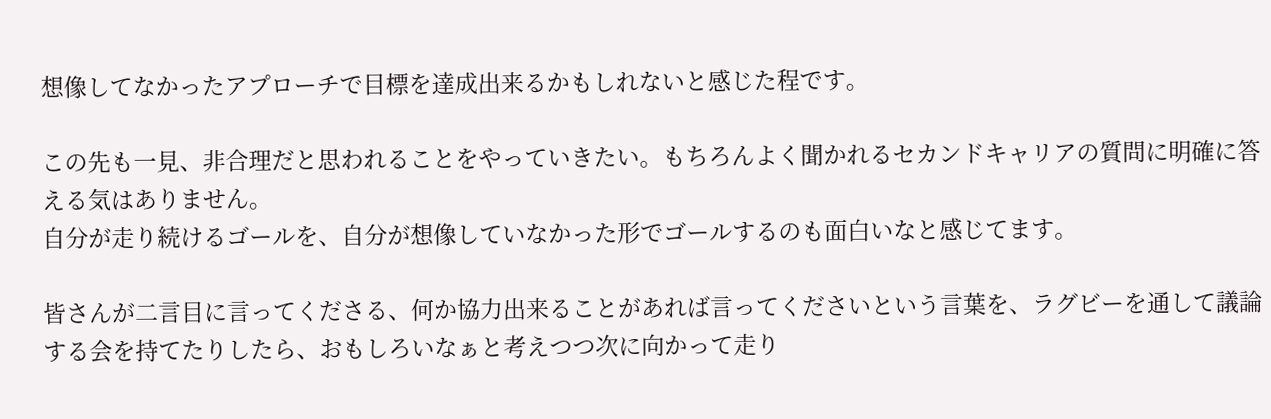想像してなかったアプローチで目標を達成出来るかもしれないと感じた程です。

この先も一見、非合理だと思われることをやっていきたい。もちろんよく聞かれるセカンドキャリアの質問に明確に答える気はありません。
自分が走り続けるゴールを、自分が想像していなかった形でゴールするのも面白いなと感じてます。

皆さんが二言目に言ってくださる、何か協力出来ることがあれば言ってくださいという言葉を、ラグビーを通して議論する会を持てたりしたら、おもしろいなぁと考えつつ次に向かって走り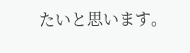たいと思います。